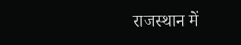राजस्थान में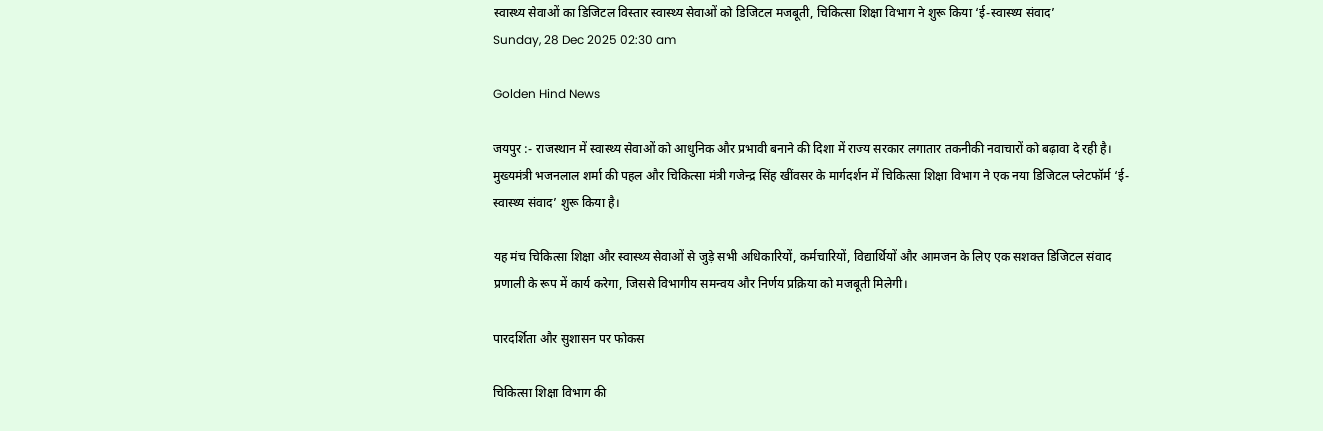स्वास्थ्य सेवाओं का डिजिटल विस्तार स्वास्थ्य सेवाओं को डिजिटल मजबूती, चिकित्सा शिक्षा विभाग ने शुरू किया ‘ई-स्वास्थ्य संवाद’
Sunday, 28 Dec 2025 02:30 am

Golden Hind News

जयपुर :- राजस्थान में स्वास्थ्य सेवाओं को आधुनिक और प्रभावी बनाने की दिशा में राज्य सरकार लगातार तकनीकी नवाचारों को बढ़ावा दे रही है। मुख्यमंत्री भजनलाल शर्मा की पहल और चिकित्सा मंत्री गजेन्द्र सिंह खींवसर के मार्गदर्शन में चिकित्सा शिक्षा विभाग ने एक नया डिजिटल प्लेटफॉर्म ‘ई-स्वास्थ्य संवाद’ शुरू किया है।

यह मंच चिकित्सा शिक्षा और स्वास्थ्य सेवाओं से जुड़े सभी अधिकारियों, कर्मचारियों, विद्यार्थियों और आमजन के लिए एक सशक्त डिजिटल संवाद प्रणाली के रूप में कार्य करेगा, जिससे विभागीय समन्वय और निर्णय प्रक्रिया को मजबूती मिलेगी।

पारदर्शिता और सुशासन पर फोकस

चिकित्सा शिक्षा विभाग की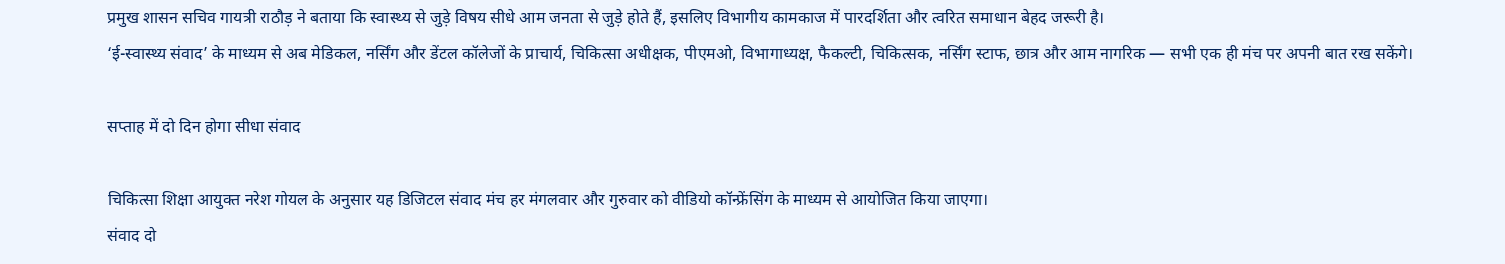प्रमुख शासन सचिव गायत्री राठौड़ ने बताया कि स्वास्थ्य से जुड़े विषय सीधे आम जनता से जुड़े होते हैं, इसलिए विभागीय कामकाज में पारदर्शिता और त्वरित समाधान बेहद जरूरी है।
‘ई-स्वास्थ्य संवाद’ के माध्यम से अब मेडिकल, नर्सिंग और डेंटल कॉलेजों के प्राचार्य, चिकित्सा अधीक्षक, पीएमओ, विभागाध्यक्ष, फैकल्टी, चिकित्सक, नर्सिंग स्टाफ, छात्र और आम नागरिक — सभी एक ही मंच पर अपनी बात रख सकेंगे।

सप्ताह में दो दिन होगा सीधा संवाद

चिकित्सा शिक्षा आयुक्त नरेश गोयल के अनुसार यह डिजिटल संवाद मंच हर मंगलवार और गुरुवार को वीडियो कॉन्फ्रेंसिंग के माध्यम से आयोजित किया जाएगा।
संवाद दो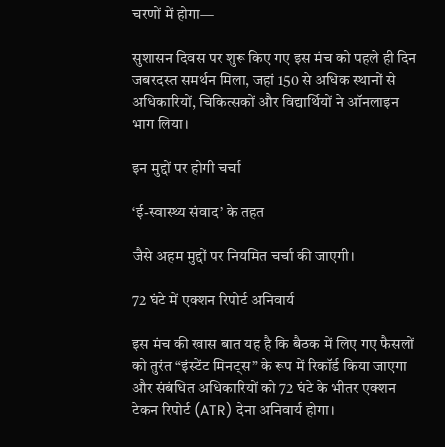चरणों में होगा—

सुशासन दिवस पर शुरू किए गए इस मंच को पहले ही दिन जबरदस्त समर्थन मिला, जहां 150 से अधिक स्थानों से अधिकारियों, चिकित्सकों और विद्यार्थियों ने ऑनलाइन भाग लिया।

इन मुद्दों पर होगी चर्चा

‘ई-स्वास्थ्य संवाद’ के तहत

जैसे अहम मुद्दों पर नियमित चर्चा की जाएगी।

72 घंटे में एक्शन रिपोर्ट अनिवार्य

इस मंच की खास बात यह है कि बैठक में लिए गए फैसलों को तुरंत “इंस्टेंट मिनट्स” के रूप में रिकॉर्ड किया जाएगा और संबंधित अधिकारियों को 72 घंटे के भीतर एक्शन टेकन रिपोर्ट (ATR) देना अनिवार्य होगा।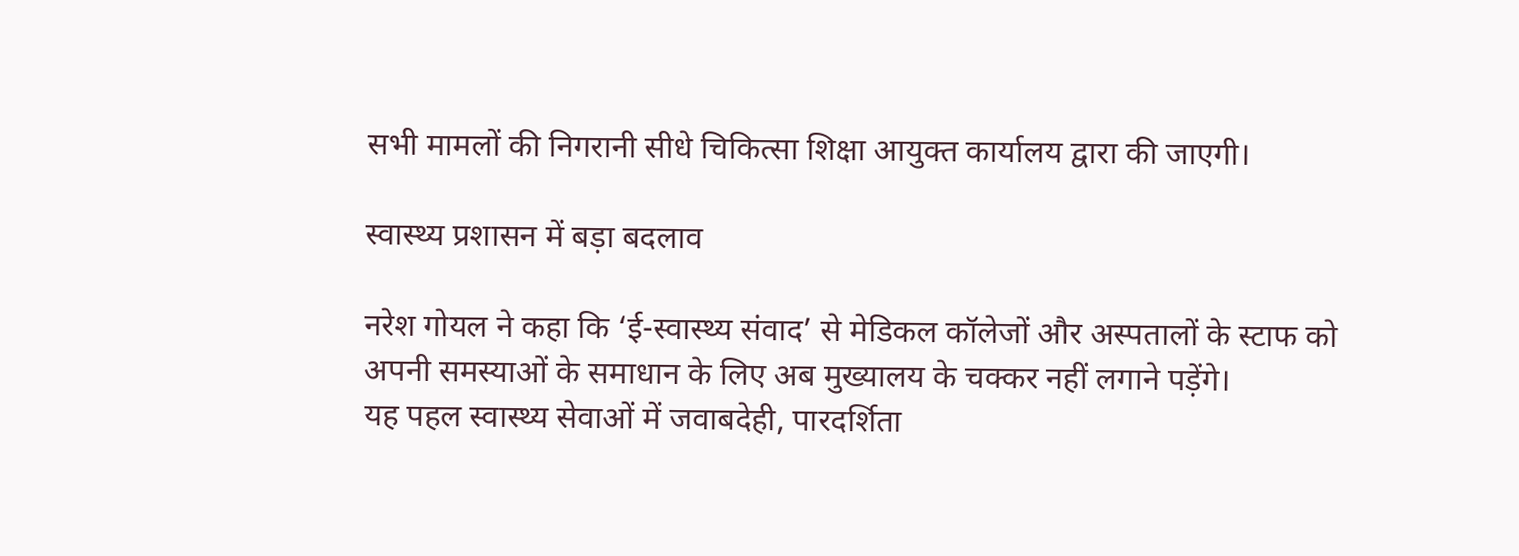सभी मामलों की निगरानी सीधे चिकित्सा शिक्षा आयुक्त कार्यालय द्वारा की जाएगी।

स्वास्थ्य प्रशासन में बड़ा बदलाव

नरेश गोयल ने कहा कि ‘ई-स्वास्थ्य संवाद’ से मेडिकल कॉलेजों और अस्पतालों के स्टाफ को अपनी समस्याओं के समाधान के लिए अब मुख्यालय के चक्कर नहीं लगाने पड़ेंगे।
यह पहल स्वास्थ्य सेवाओं में जवाबदेही, पारदर्शिता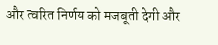और त्वरित निर्णय को मजबूती देगी और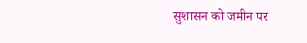सुशासन को जमीन पर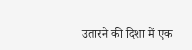उतारने की दिशा में एक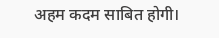अहम कदम साबित होगी।